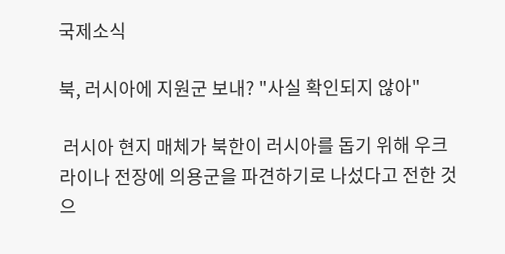국제소식

북, 러시아에 지원군 보내? "사실 확인되지 않아"

 러시아 현지 매체가 북한이 러시아를 돕기 위해 우크라이나 전장에 의용군을 파견하기로 나섰다고 전한 것으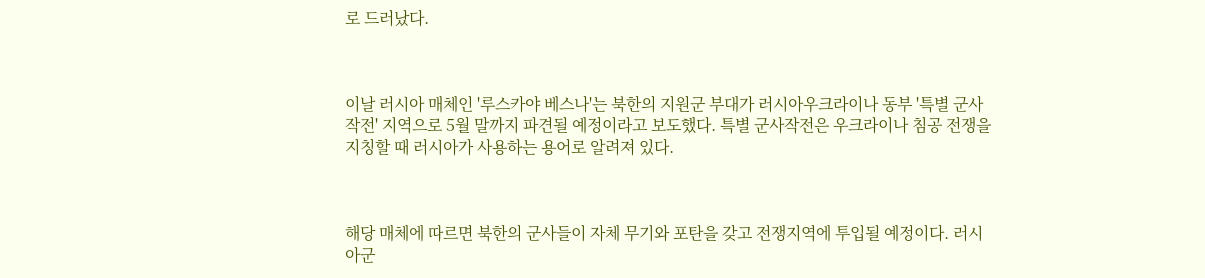로 드러났다.



이날 러시아 매체인 '루스카야 베스나'는 북한의 지원군 부대가 러시아우크라이나 동부 '특별 군사작전' 지역으로 5월 말까지 파견될 예정이라고 보도했다. 특별 군사작전은 우크라이나 침공 전쟁을 지칭할 때 러시아가 사용하는 용어로 알려져 있다.



해당 매체에 따르면 북한의 군사들이 자체 무기와 포탄을 갖고 전쟁지역에 투입될 예정이다. 러시아군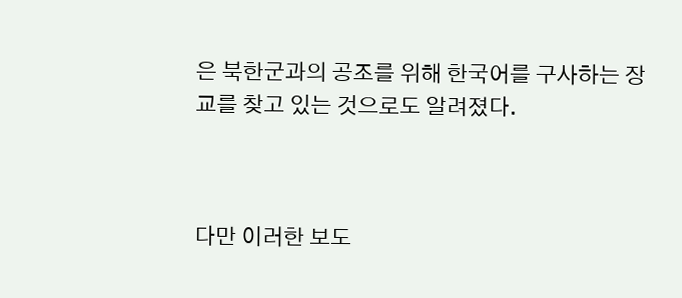은 북한군과의 공조를 위해 한국어를 구사하는 장교를 찾고 있는 것으로도 알려졌다.



다만 이러한 보도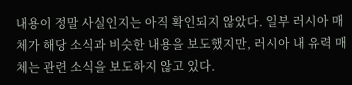내용이 정말 사실인지는 아직 확인되지 않았다. 일부 러시아 매체가 해당 소식과 비슷한 내용을 보도했지만, 러시아 내 유력 매체는 관련 소식을 보도하지 않고 있다.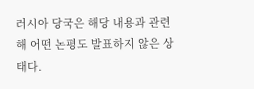러시아 당국은 해당 내용과 관련해 어떤 논평도 발표하지 않은 상태다.